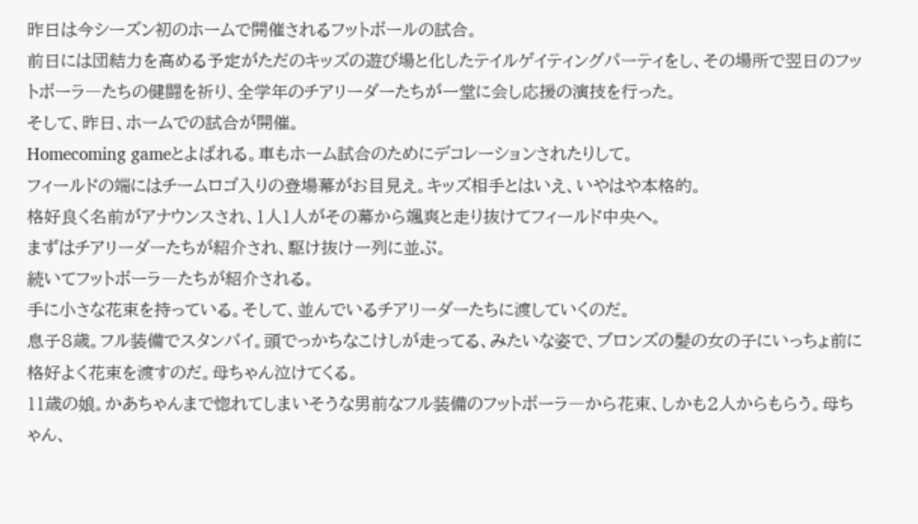昨日は今シーズン初のホームで開催されるフットボールの試合。
前日には団結力を高める予定がただのキッズの遊び場と化したテイルゲイティングパーティをし、その場所で翌日のフットボーラ―たちの健闘を祈り、全学年のチアリーダーたちが一堂に会し応援の演技を行った。
そして、昨日、ホームでの試合が開催。
Homecoming gameとよばれる。車もホーム試合のためにデコレーションされたりして。
フィールドの端にはチームロゴ入りの登場幕がお目見え。キッズ相手とはいえ、いやはや本格的。
格好良く名前がアナウンスされ、1人1人がその幕から颯爽と走り抜けてフィールド中央へ。
まずはチアリーダーたちが紹介され、駆け抜け一列に並ぶ。
続いてフットボーラ―たちが紹介される。
手に小さな花束を持っている。そして、並んでいるチアリーダーたちに渡していくのだ。
息子8歳。フル装備でスタンバイ。頭でっかちなこけしが走ってる、みたいな姿で、ブロンズの髪の女の子にいっちょ前に格好よく花束を渡すのだ。母ちゃん泣けてくる。
11歳の娘。かあちゃんまで惚れてしまいそうな男前なフル装備のフットボーラ―から花束、しかも2人からもらう。母ちゃん、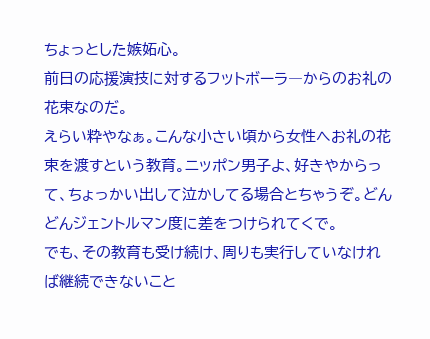ちょっとした嫉妬心。
前日の応援演技に対するフットボーラ―からのお礼の花束なのだ。
えらい粋やなぁ。こんな小さい頃から女性へお礼の花束を渡すという教育。ニッポン男子よ、好きやからって、ちょっかい出して泣かしてる場合とちゃうぞ。どんどんジェントルマン度に差をつけられてくで。
でも、その教育も受け続け、周りも実行していなければ継続できないこと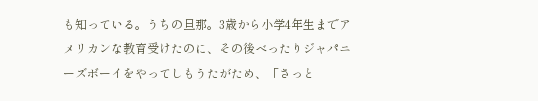も知っている。うちの旦那。3歳から小学4年生までアメリカンな教育受けたのに、その後べったりジャパニーズボーイをやってしもうたがため、「さっと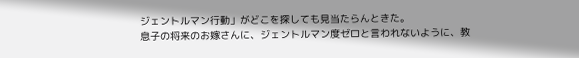ジェントルマン行動」がどこを探しても見当たらんときた。
息子の将来のお嫁さんに、ジェントルマン度ゼロと言われないように、教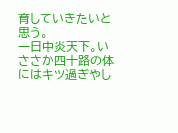育していきたいと思う。
一日中炎天下。いささか四十路の体にはキツ過ぎやし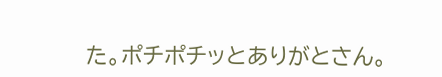た。ポチポチッとありがとさん。